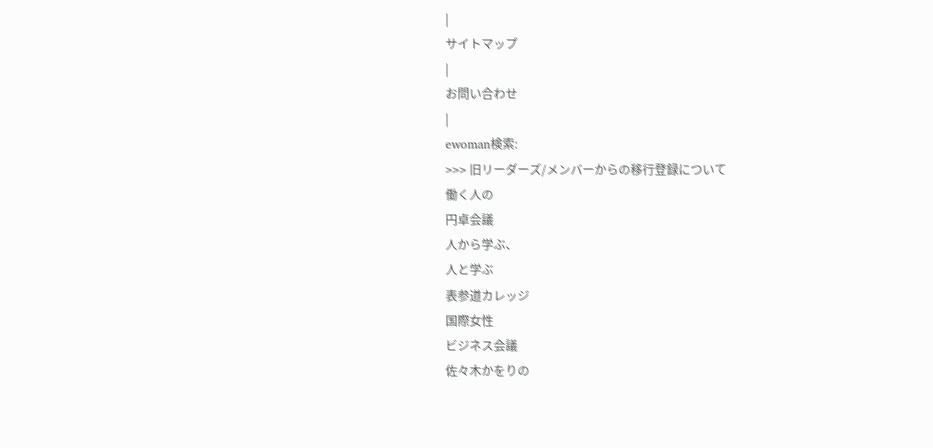|
サイトマップ
|
お問い合わせ
|
ewoman検索:
>>> 旧リーダーズ/メンバーからの移行登録について
働く人の
円卓会議
人から学ぶ、
人と学ぶ
表参道カレッジ
国際女性
ビジネス会議
佐々木かをりの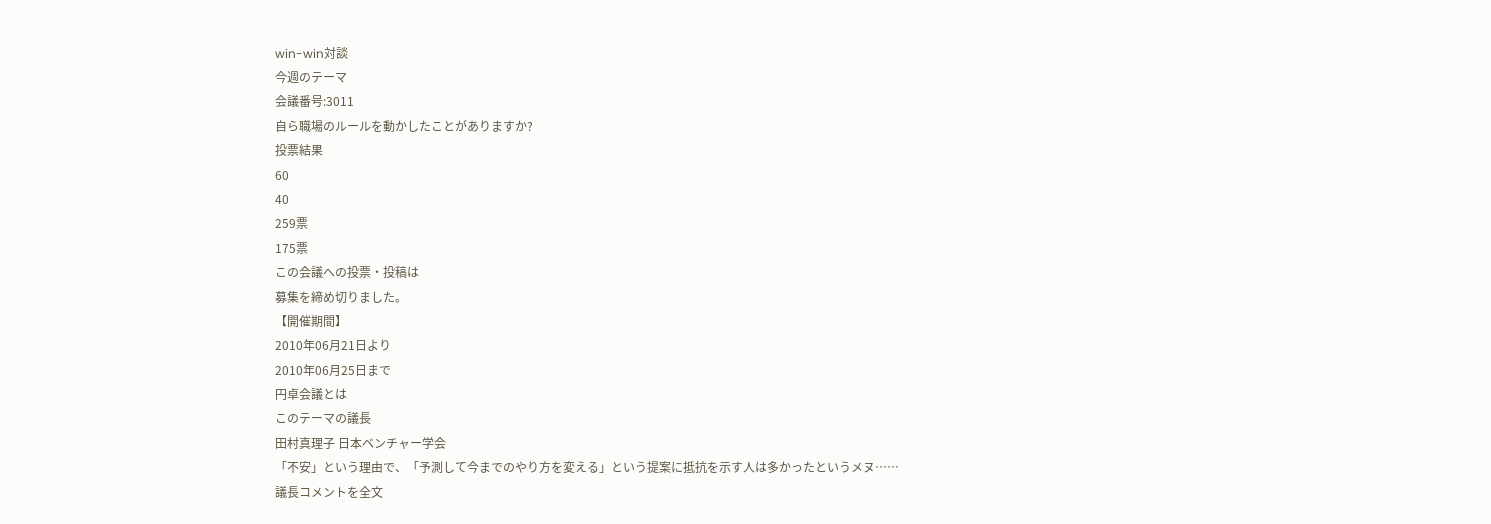win-win対談
今週のテーマ
会議番号:3011
自ら職場のルールを動かしたことがありますか?
投票結果
60
40
259票
175票
この会議への投票・投稿は
募集を締め切りました。
【開催期間】
2010年06月21日より
2010年06月25日まで
円卓会議とは
このテーマの議長
田村真理子 日本ベンチャー学会
「不安」という理由で、「予測して今までのやり方を変える」という提案に抵抗を示す人は多かったというメヌ……
議長コメントを全文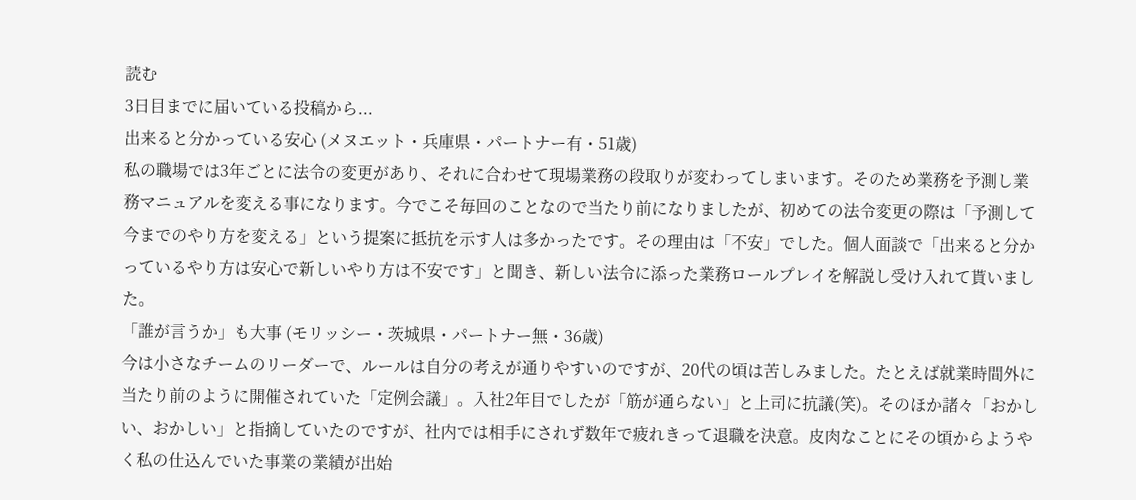読む
3日目までに届いている投稿から...
出来ると分かっている安心 (メヌエット・兵庫県・パートナー有・51歳)
私の職場では3年ごとに法令の変更があり、それに合わせて現場業務の段取りが変わってしまいます。そのため業務を予測し業務マニュアルを変える事になります。今でこそ毎回のことなので当たり前になりましたが、初めての法令変更の際は「予測して今までのやり方を変える」という提案に抵抗を示す人は多かったです。その理由は「不安」でした。個人面談で「出来ると分かっているやり方は安心で新しいやり方は不安です」と聞き、新しい法令に添った業務ロールプレイを解説し受け入れて貰いました。
「誰が言うか」も大事 (モリッシー・茨城県・パートナー無・36歳)
今は小さなチームのリーダーで、ルールは自分の考えが通りやすいのですが、20代の頃は苦しみました。たとえば就業時間外に当たり前のように開催されていた「定例会議」。入社2年目でしたが「筋が通らない」と上司に抗議(笑)。そのほか諸々「おかしい、おかしい」と指摘していたのですが、社内では相手にされず数年で疲れきって退職を決意。皮肉なことにその頃からようやく私の仕込んでいた事業の業績が出始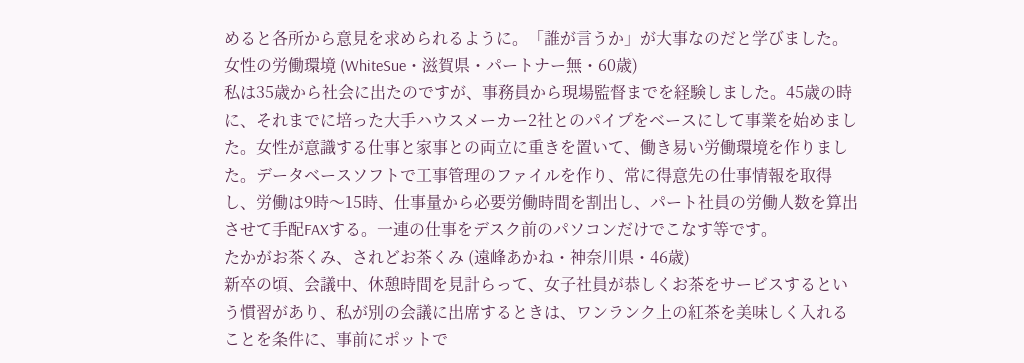めると各所から意見を求められるように。「誰が言うか」が大事なのだと学びました。
女性の労働環境 (WhiteSue・滋賀県・パートナー無・60歳)
私は35歳から社会に出たのですが、事務員から現場監督までを経験しました。45歳の時に、それまでに培った大手ハウスメーカー2社とのパイプをベースにして事業を始めました。女性が意識する仕事と家事との両立に重きを置いて、働き易い労働環境を作りました。データベースソフトで工事管理のファイルを作り、常に得意先の仕事情報を取得し、労働は9時〜15時、仕事量から必要労働時間を割出し、パート社員の労働人数を算出させて手配FAXする。一連の仕事をデスク前のパソコンだけでこなす等です。
たかがお茶くみ、されどお茶くみ (遠峰あかね・神奈川県・46歳)
新卒の頃、会議中、休憩時間を見計らって、女子社員が恭しくお茶をサービスするという慣習があり、私が別の会議に出席するときは、ワンランク上の紅茶を美味しく入れることを条件に、事前にポットで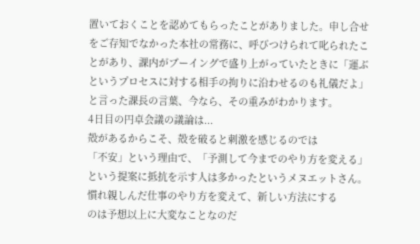置いておくことを認めてもらったことがありました。申し合せをご存知でなかった本社の常務に、呼びつけられて叱られたことがあり、課内がブーイングで盛り上がっていたときに「運ぶというプロセスに対する相手の拘りに沿わせるのも礼儀だよ」と言った課長の言葉、今なら、その重みがわかります。
4日目の円卓会議の議論は...
殻があるからこそ、殻を破ると刺激を感じるのでは
「不安」という理由で、「予測して今までのやり方を変える」という提案に抵抗を示す人は多かったというメヌエットさん。
慣れ親しんだ仕事のやり方を変えて、新しい方法にする
のは予想以上に大変なことなのだ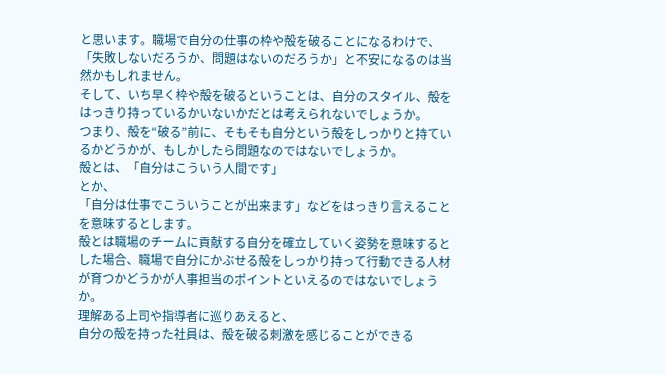と思います。職場で自分の仕事の枠や殻を破ることになるわけで、「失敗しないだろうか、問題はないのだろうか」と不安になるのは当然かもしれません。
そして、いち早く枠や殻を破るということは、自分のスタイル、殻をはっきり持っているかいないかだとは考えられないでしょうか。
つまり、殻を“破る”前に、そもそも自分という殻をしっかりと持ているかどうかが、もしかしたら問題なのではないでしょうか。
殻とは、「自分はこういう人間です」
とか、
「自分は仕事でこういうことが出来ます」などをはっきり言えること
を意味するとします。
殻とは職場のチームに貢献する自分を確立していく姿勢を意味するとした場合、職場で自分にかぶせる殻をしっかり持って行動できる人材が育つかどうかが人事担当のポイントといえるのではないでしょうか。
理解ある上司や指導者に巡りあえると、
自分の殻を持った社員は、殻を破る刺激を感じることができる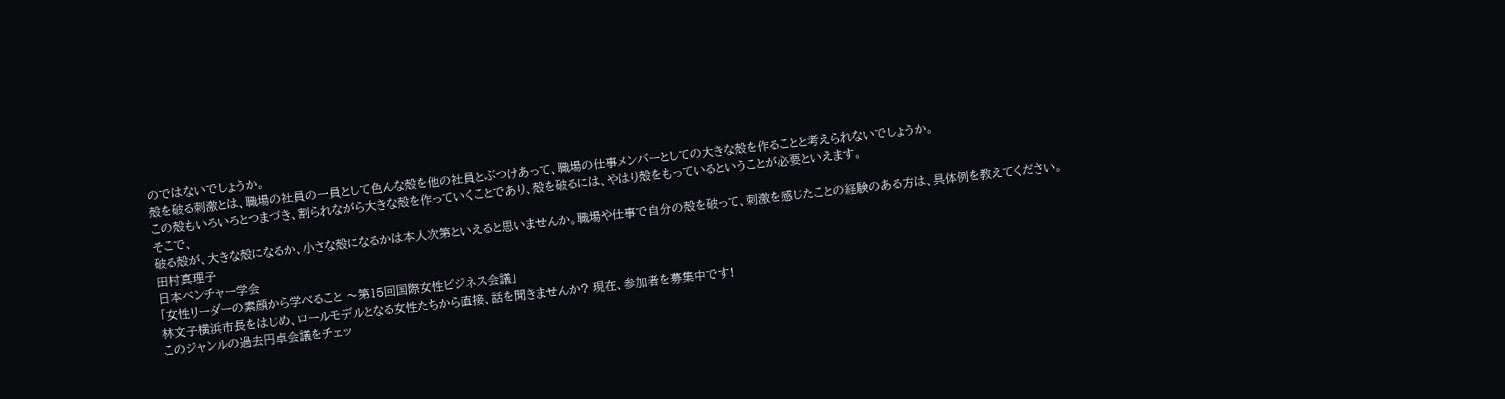のではないでしょうか。
殻を破る刺激とは、職場の社員の一員として色んな殻を他の社員とぶつけあって、職場の仕事メンバーとしての大きな殻を作ることと考えられないでしょうか。
この殻もいろいろとつまづき、割られながら大きな殻を作っていくことであり、殻を破るには、やはり殻をもっているということが必要といえます。
そこで、
破る殻が、大きな殻になるか、小さな殻になるかは本人次第といえると思いませんか。職場や仕事で自分の殻を破って、刺激を感じたことの経験のある方は、具体例を教えてください。
田村真理子
日本ベンチャー学会
「女性リーダーの素顔から学べること 〜第15回国際女性ビジネス会議」
林文子横浜市長をはじめ、ロールモデルとなる女性たちから直接、話を聞きませんか? 現在、参加者を募集中です!
このジャンルの過去円卓会議をチェッ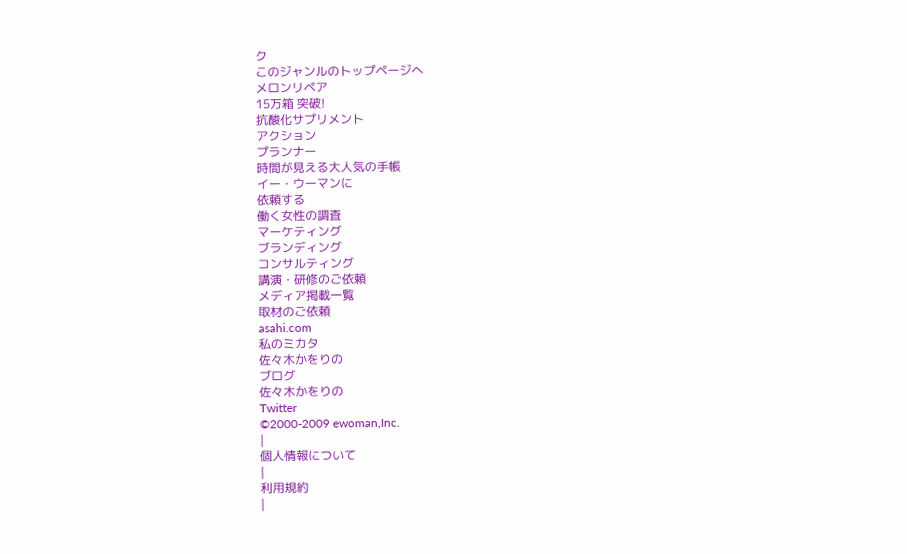ク
このジャンルのトップページへ
メロンリペア
15万箱 突破!
抗酸化サプリメント
アクション
プランナー
時間が見える大人気の手帳
イー・ウーマンに
依頼する
働く女性の調査
マーケティング
ブランディング
コンサルティング
講演・研修のご依頼
メディア掲載一覧
取材のご依頼
asahi.com
私のミカタ
佐々木かをりの
ブログ
佐々木かをりの
Twitter
©2000-2009 ewoman,Inc.
|
個人情報について
|
利用規約
|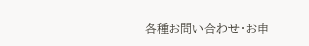各種お問い合わせ・お申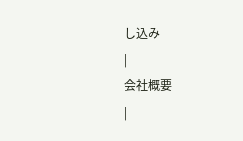し込み
|
会社概要
|